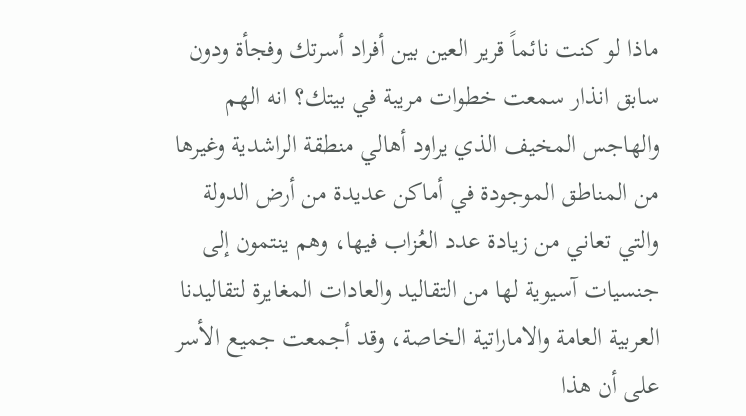ماذا لو كنت نائماً قرير العين بين أفراد أسرتك وفجأة ودون سابق انذار سمعت خطوات مريبة في بيتك؟ انه الهم والهاجس المخيف الذي يراود أهالي منطقة الراشدية وغيرها من المناطق الموجودة في أماكن عديدة من أرض الدولة والتي تعاني من زيادة عدد العُزاب فيها، وهم ينتمون إلى جنسيات آسيوية لها من التقاليد والعادات المغايرة لتقاليدنا العربية العامة والاماراتية الخاصة، وقد أجمعت جميع الأسر على أن هذا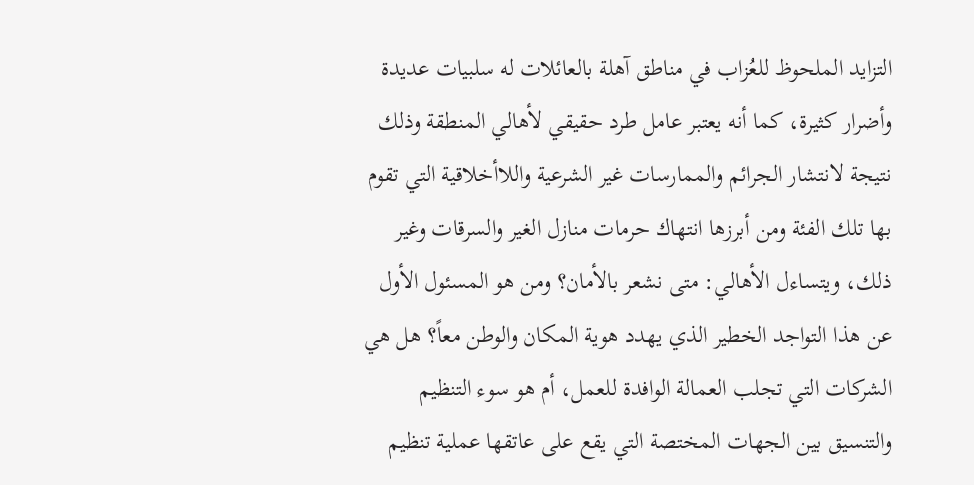التزايد الملحوظ للعُزاب في مناطق آهلة بالعائلات له سلبيات عديدة وأضرار كثيرة، كما أنه يعتبر عامل طرد حقيقي لأهالي المنطقة وذلك نتيجة لانتشار الجرائم والممارسات غير الشرعية واللاأخلاقية التي تقوم بها تلك الفئة ومن أبرزها انتهاك حرمات منازل الغير والسرقات وغير ذلك، ويتساءل الأهالي: متى نشعر بالأمان؟ ومن هو المسئول الأول عن هذا التواجد الخطير الذي يهدد هوية المكان والوطن معاً؟ هل هي الشركات التي تجلب العمالة الوافدة للعمل، أم هو سوء التنظيم والتنسيق بين الجهات المختصة التي يقع على عاتقها عملية تنظيم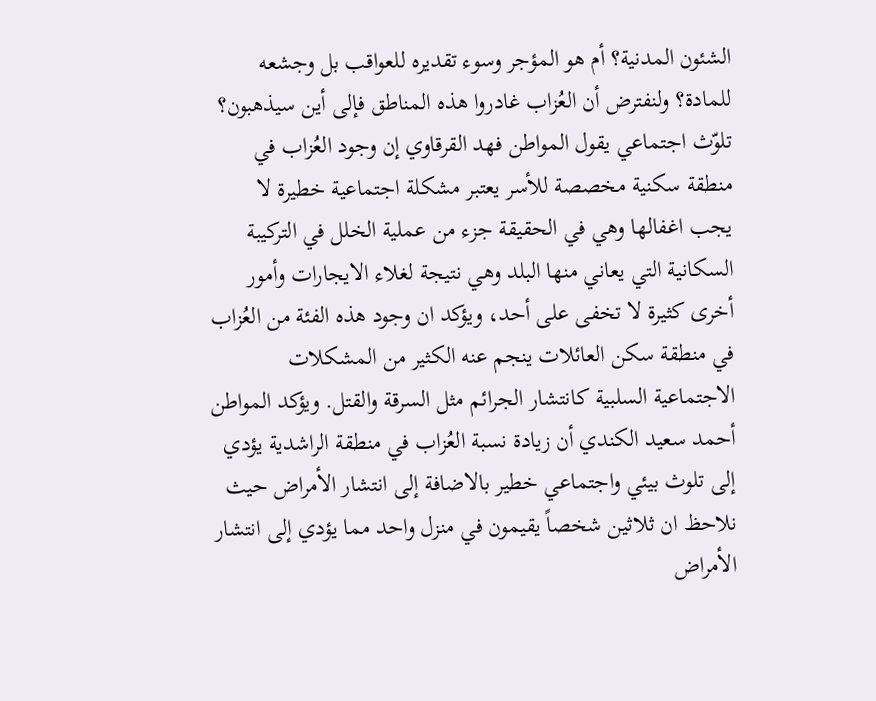الشئون المدنية؟ أم هو المؤجر وسوء تقديره للعواقب بل وجشعه للمادة؟ ولنفترض أن العُزاب غادروا هذه المناطق فإلى أين سيذهبون؟ تلوّث اجتماعي يقول المواطن فهد القرقاوي إن وجود العُزاب في منطقة سكنية مخصصة للأسر يعتبر مشكلة اجتماعية خطيرة لا يجب اغفالها وهي في الحقيقة جزء من عملية الخلل في التركيبة السكانية التي يعاني منها البلد وهي نتيجة لغلاء الايجارات وأمور أخرى كثيرة لا تخفى على أحد، ويؤكد ان وجود هذه الفئة من العُزاب في منطقة سكن العائلات ينجم عنه الكثير من المشكلات الاجتماعية السلبية كانتشار الجرائم مثل السرقة والقتل. ويؤكد المواطن أحمد سعيد الكندي أن زيادة نسبة العُزاب في منطقة الراشدية يؤدي إلى تلوث بيئي واجتماعي خطير بالاضافة إلى انتشار الأمراض حيث نلاحظ ان ثلاثين شخصاً يقيمون في منزل واحد مما يؤدي إلى انتشار الأمراض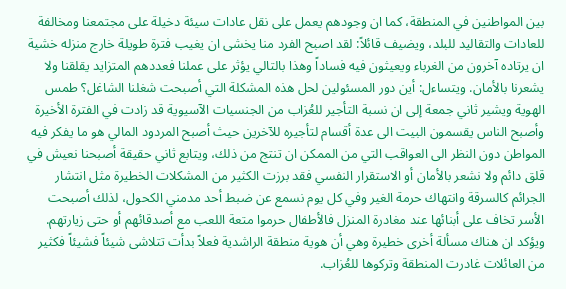بين المواطنين في المنطقة، كما ان وجودهم يعمل على نقل عادات سيئة دخيلة على مجتمعنا ومخالفة للعادات والتقاليد للبلد، ويضيف قائلاً: لقد اصبح الفرد منا يخشى ان يغيب فترة طويلة خارج منزله خشية ان يرتاده آخرون من الغرباء ويعيثون فيه فساداً وهذا بالتالي يؤثر على عملنا فعددهم المتزايد يقلقنا ولا يشعرنا بالأمان. ويتساءل: أين دور المسئولين لحل هذه المشكلة التي أصبحت شغلنا الشاغل؟ طمس الهوية ويشير ثاني جمعة إلى ان نسبة التأجير للعُزاب من الجنسيات الآسيوية قد زادت في الفترة الأخيرة وأصبح الناس يقسمون البيت الى عدة أقسام لتأجيره للآخرين حيث أصبح المردود المالي هو ما يفكر فيه المواطن دون النظر الى العواقب التي من الممكن ان تنتج من ذلك، ويتابع ثاني حقيقة أصبحنا نعيش في قلق دائم ولا نشعر بالأمان أو الاستقرار النفسي فقد برزت الكثير من المشكلات الخطيرة مثل انتشار الجرائم كالسرقة وانتهاك حرمة الغير وفي كل يوم نسمع عن ضبط أحد مدمني الكحول، لذلك أصبحت الأسر تخاف على أبنائها عند مغادرة المنزل فالأطفال حرموا متعة اللعب مع أصدقائهم أو حتى زيارتهم. ويؤكد ان هناك مسألة أخرى خطيرة وهي أن هوية منطقة الراشدية فعلاً بدأت تتلاشى شيئاً فشيئاً فكثير من العائلات غادرت المنطقة وتركوها للعُزاب.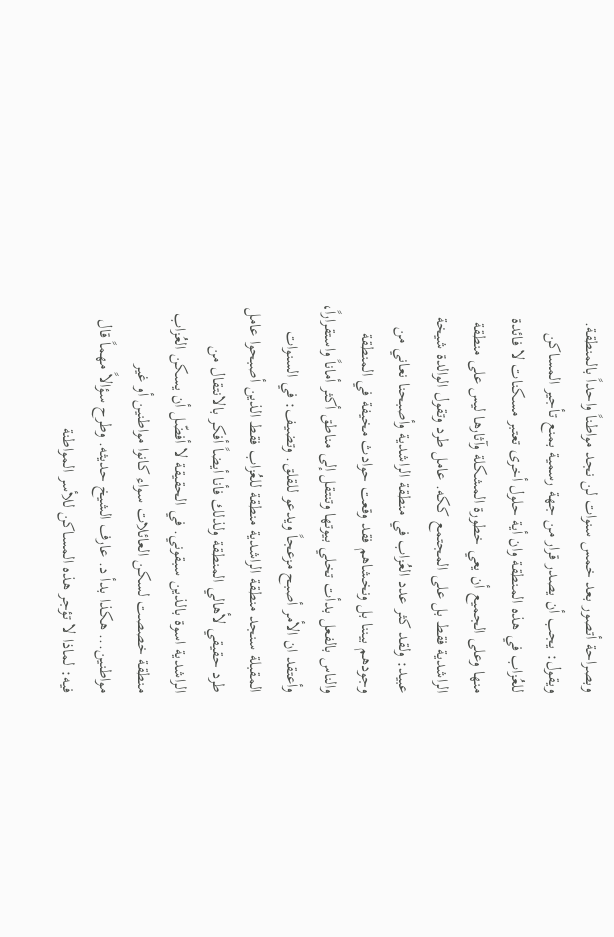وبصراحة أتصور بعد خمس سنوات لن نجد مواطناً واحداً بالمنطقة. ويقول: يجب أن يصدر قرار من جهة رسمية بمنع تأجير المساكن للعُزاب في هذه المنطقة وان أية حلول أخرى تعتبر مسكنات لا فائدة منها وعلى الجميع أن يعي خطورة المشكلة وآثارها ليس على منطقة الراشدية فقط بل على المجتمع ككه. عامل طرد وتقول الوالدة شيخة عبيد: ولقد كثر عدد العُزاب في منطقة الراشدية وأصبحنا نعاني من وجودهم بيننا بل ونخشاهم فقد وقعت حوادث مخيفة في المنطقة والناس بالفعل بدأت تخلي بيوتها وتنتقل إلى مناطق أكثر أماناً واستقراراً، وأعتقد ان الأمر أصبح مزعجاً ويدعو للقلق. وتضيف: في السنوات المقبلة سنجد منطقة الراشدية منطقة للعُزاب فقط الذين أصبحوا عامل طرد حقيقي لأهالي المنطقة ولذلك فأنا أيضاً أفكر بالانتقال من الراشدية اسوة بالذين سبقوني. في الحقيقة لا أفضّل أن يسكن العُزاب منطقة خصصت لسكن العائلات سواء كانوا مواطنين أو غير مواطنين... هكذا بدأ د. عارف الشيخ حديثه. وطرح سؤالاً مهماً قال فيه: لماذا لا تؤجر هذه المساكن للأسر المواطنة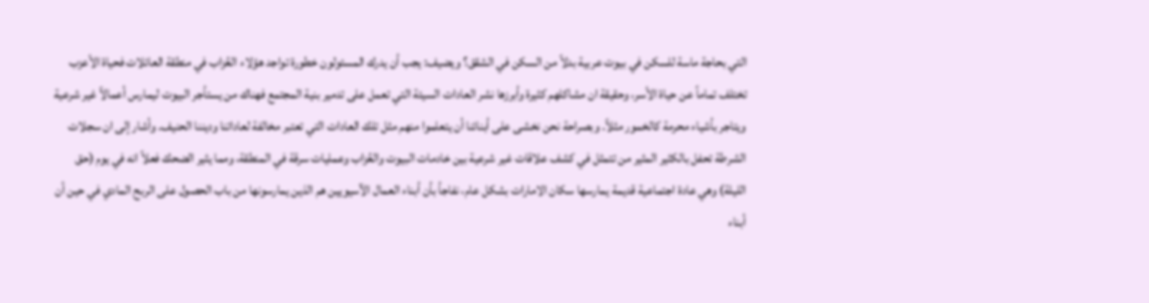التي بحاجة ماسة للسكن في بيوت عربية بدلاً من السكن في الشقق؟ ويضيف: يجب أن يدرك المسئولون خطورة تواجد هؤلاء العُزاب في منطقة العائلات فحياة الأعزب تختلف تماماً عن حياة الأسر، وحقيقة ان مشاكلهم كثيرة وأبرزها نشر العادات السيئة التي تعمل على تدمير بنية المجتمع فهناك من يستأجر البيوت ليمارس أعمالاً غير شرعية ويتاجر بأشياء محرمة كالخمور مثلاً. وبصراحة نحن نخشى على أبنائنا أن يتعلموا منهم مثل تلك العادات التي تعتبر مخالفة لعاداتنا وديننا الحنيف. وأشار إلى ان سجلات الشرطة تحفل بالكثير المثير من تتمثل في كشف علاقات غير شرعية بين خادمات البيوت والعُزاب وعمليات سرقة في المنطقة، ومما يثير الضحك فعلاً انه في يوم (حق الليلة) وهي عادة اجتماعية قديمة يمارسها سكان الامارات بشكل عام، نفاجأ بأن أبناء العمال الآسيويين هم الذين يمارسونها من باب الحصول على الربح المادي في حين أن أبناء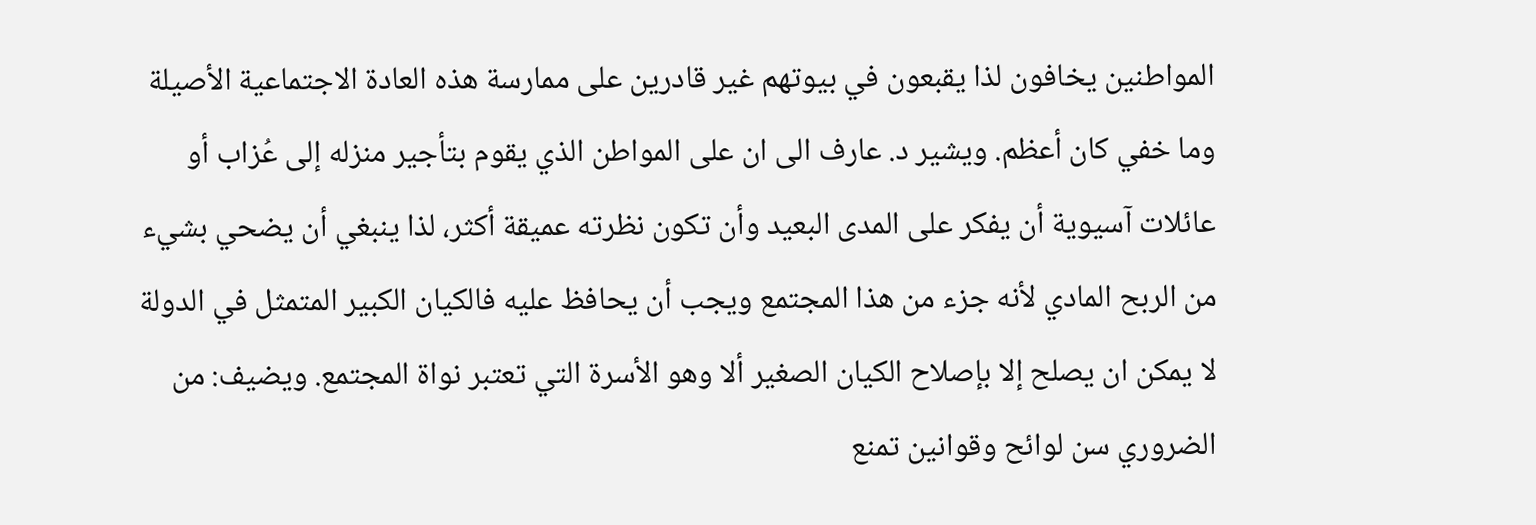المواطنين يخافون لذا يقبعون في بيوتهم غير قادرين على ممارسة هذه العادة الاجتماعية الأصيلة وما خفي كان أعظم. ويشير د. عارف الى ان على المواطن الذي يقوم بتأجير منزله إلى عُزاب أو عائلات آسيوية أن يفكر على المدى البعيد وأن تكون نظرته عميقة أكثر، لذا ينبغي أن يضحي بشيء من الربح المادي لأنه جزء من هذا المجتمع ويجب أن يحافظ عليه فالكيان الكبير المتمثل في الدولة لا يمكن ان يصلح إلا بإصلاح الكيان الصغير ألا وهو الأسرة التي تعتبر نواة المجتمع. ويضيف: من الضروري سن لوائح وقوانين تمنع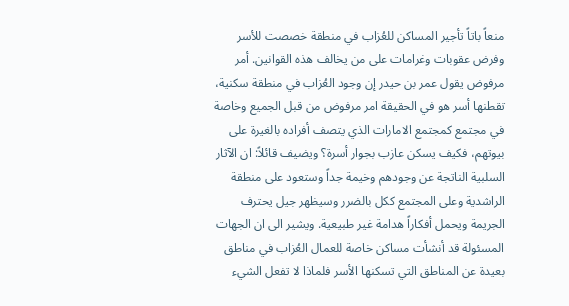منعاً باتاً تأجير المساكن للعُزاب في منطقة خصصت للأسر وفرض عقوبات وغرامات على من يخالف هذه القوانين. أمر مرفوض يقول عمر بن حيدر إن وجود العُزاب في منطقة سكنية، تقطنها أسر هو في الحقيقة امر مرفوض من قبل الجميع وخاصة في مجتمع كمجتمع الامارات الذي يتصف أفراده بالغيرة على بيوتهم، فكيف يسكن عازب بجوار أسرة؟ ويضيف قائلاً: ان الآثار السلبية الناتجة عن وجودهم وخيمة جداً وستعود على منطقة الراشدية وعلى المجتمع ككل بالضرر وسيظهر جيل يحترف الجريمة ويحمل أفكاراً هدامة غير طبيعية. ويشير الى ان الجهات المسئولة قد أنشأت مساكن خاصة للعمال العُزاب في مناطق بعيدة عن المناطق التي تسكنها الأسر فلماذا لا تفعل الشيء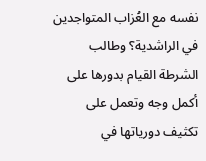نفسه مع العُزاب المتواجدين في الراشدية؟ وطالب الشرطة القيام بدورها على أكمل وجه وتعمل على تكثيف دورياتها في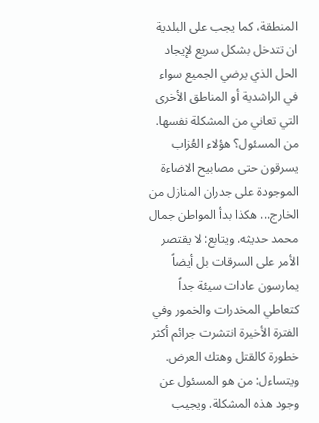المنطقة، كما يجب على البلدية ان تتدخل بشكل سريع لإيجاد الحل الذي يرضي الجميع سواء في الراشدية أو المناطق الأخرى التي تعاني من المشكلة نفسها. من المسئول؟ هؤلاء العُزاب يسرقون حتى مصابيح الاضاءة الموجودة على جدران المنازل من الخارج... هكذا بدأ المواطن جمال محمد حديثه. ويتابع: لا يقتصر الأمر على السرقات بل أيضاً يمارسون عادات سيئة جداً كتعاطي المخدرات والخمور وفي الفترة الأخيرة انتشرت جرائم أكثر خطورة كالقتل وهتك العرض. ويتساءل: من هو المسئول عن وجود هذه المشكلة. ويجيب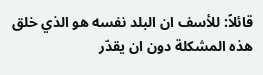قائلاً: للأسف ان البلد نفسه هو الذي خلق هذه المشكلة دون ان يقدّر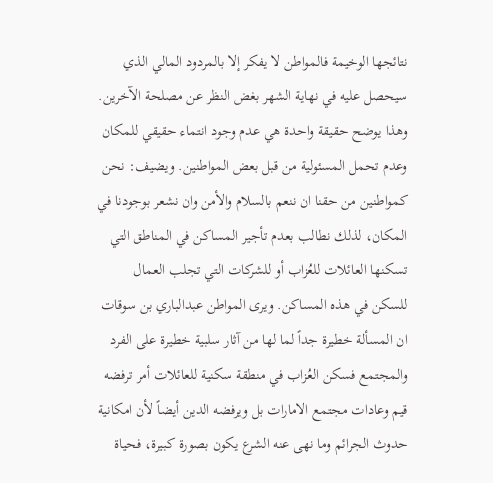نتائجها الوخيمة فالمواطن لا يفكر إلا بالمردود المالي الذي سيحصل عليه في نهاية الشهر بغض النظر عن مصلحة الآخرين. وهذا يوضح حقيقة واحدة هي عدم وجود انتماء حقيقي للمكان وعدم تحمل المسئولية من قبل بعض المواطنين. ويضيف: نحن كمواطنين من حقنا ان ننعم بالسلام والأمن وان نشعر بوجودنا في المكان، لذلك نطالب بعدم تأجير المساكن في المناطق التي تسكنها العائلات للعُزاب أو للشركات التي تجلب العمال للسكن في هذه المساكن. ويرى المواطن عبدالباري بن سوقات ان المسألة خطيرة جداً لما لها من آثار سلبية خطيرة على الفرد والمجتمع فسكن العُزاب في منطقة سكنية للعائلات أمر ترفضه قيم وعادات مجتمع الامارات بل ويرفضه الدين أيضاً لأن امكانية حدوث الجرائم وما نهى عنه الشرع يكون بصورة كبيرة، فحياة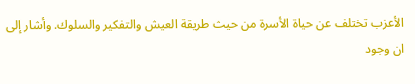الأعزب تختلف عن حياة الأسرة من حيث طريقة العيش والتفكير والسلوك. وأشار إلى ان وجود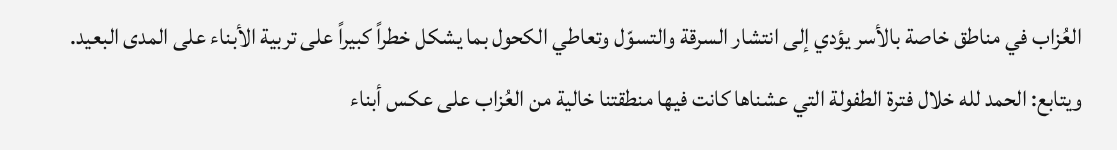العُزاب في مناطق خاصة بالأسر يؤدي إلى انتشار السرقة والتسوّل وتعاطي الكحول بما يشكل خطراً كبيراً على تربية الأبناء على المدى البعيد. ويتابع: الحمد لله خلال فترة الطفولة التي عشناها كانت فيها منطقتنا خالية من العُزاب على عكس أبناء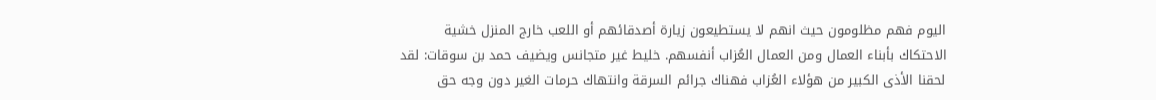اليوم فهم مظلومون حيث انهم لا يستطيعون زيارة أصدقائهم أو اللعب خارج المنزل خشية الاحتكاك بأبناء العمال ومن العمال العُزاب أنفسهم. خليط غير متجانس ويضيف حمد بن سوقات: لقد لحقنا الأذى الكبير من هؤلاء العُزاب فهناك جرائم السرقة وانتهاك حرمات الغير دون وجه حق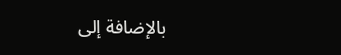بالإضافة إلى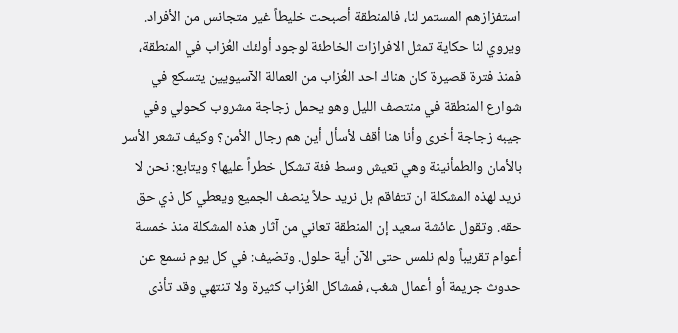استفزازهم المستمر لنا، فالمنطقة أصبحت خليطاً غير متجانس من الأفراد. ويروي لنا حكاية تمثل الافرازات الخاطئة لوجود أولئك العُزاب في المنطقة، فمنذ فترة قصيرة كان هناك احد العُزاب من العمالة الآسيويين يتسكع في شوارع المنطقة في منتصف الليل وهو يحمل زجاجة مشروب كحولي وفي جيبه زجاجة أخرى وأنا هنا أقف لأسأل أين هم رجال الأمن؟ وكيف تشعر الأسر بالأمان والطمأنينة وهي تعيش وسط فئة تشكل خطراً عليها؟ ويتابع: نحن لا نريد لهذه المشكلة ان تتفاقم بل نريد حلاً ينصف الجميع ويعطي كل ذي حق حقه. وتقول عائشة سعيد إن المنطقة تعاني من آثار هذه المشكلة منذ خمسة أعوام تقريباً ولم نلمس حتى الآن أية حلول. وتضيف: في كل يوم نسمع عن حدوث جريمة أو أعمال شغب، فمشاكل العُزاب كثيرة ولا تنتهي وقد تأذى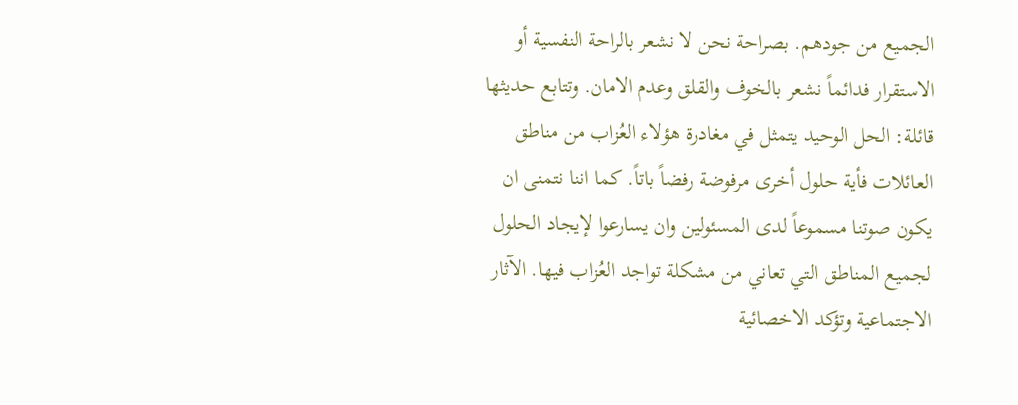الجميع من جودهم. بصراحة نحن لا نشعر بالراحة النفسية أو الاستقرار فدائماً نشعر بالخوف والقلق وعدم الامان. وتتابع حديثها قائلة: الحل الوحيد يتمثل في مغادرة هؤلاء العُزاب من مناطق العائلات فأية حلول أخرى مرفوضة رفضاً باتاً. كما اننا نتمنى ان يكون صوتنا مسموعاً لدى المسئولين وان يسارعوا لإيجاد الحلول لجميع المناطق التي تعاني من مشكلة تواجد العُزاب فيها. الآثار الاجتماعية وتؤكد الاخصائية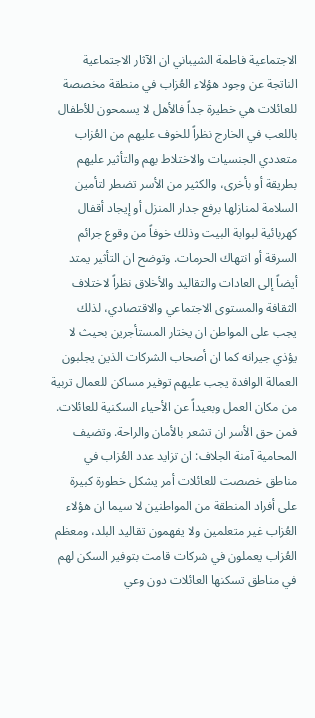الاجتماعية فاطمة الشيباني ان الآثار الاجتماعية الناتجة عن وجود هؤلاء العُزاب في منطقة مخصصة للعائلات هي خطيرة جداً فالأهل لا يسمحون للأطفال باللعب في الخارج نظراً للخوف عليهم من العُزاب متعددي الجنسيات والاختلاط بهم والتأثير عليهم بطريقة أو بأخرى، والكثير من الأسر تضطر لتأمين السلامة لمنازلها برفع جدار المنزل أو إيجاد أقفال كهربائية لبوابة البيت وذلك خوفاً من وقوع جرائم السرقة أو انتهاك الحرمات. وتوضح ان التأثير يمتد أيضاً إلى العادات والتقاليد والأخلاق نظراً لاختلاف الثقافة والمستوى الاجتماعي والاقتصادي، لذلك يجب على المواطن ان يختار المستأجرين بحيث لا يؤذي جيرانه كما ان أصحاب الشركات الذين يجلبون العمالة الوافدة يجب عليهم توفير مساكن للعمال تربية من مكان العمل وبعيداً عن الأحياء السكنية للعائلات. فمن حق الأسر ان تشعر بالأمان والراحة. وتضيف المحامية آمنة الجلاف: ان تزايد عدد العُزاب في مناطق خصصت للعائلات أمر يشكل خطورة كبيرة على أفراد المنطقة من المواطنين لا سيما ان هؤلاء العُزاب غير متعلمين ولا يفهمون تقاليد البلد، ومعظم العُزاب يعملون في شركات قامت بتوفير السكن لهم في مناطق تسكنها العائلات دون وعي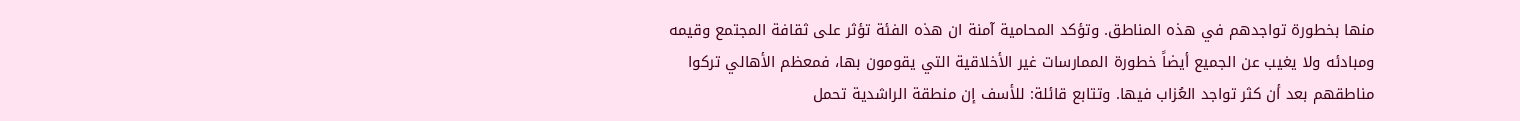منها بخطورة تواجدهم في هذه المناطق. وتؤكد المحامية آمنة ان هذه الفئة تؤثر على ثقافة المجتمع وقيمه ومبادئه ولا يغيب عن الجميع أيضاً خطورة الممارسات غير الأخلاقية التي يقومون بها، فمعظم الأهالي تركوا مناطقهم بعد أن كثر تواجد العُزاب فيها. وتتابع قائلة: للأسف إن منطقة الراشدية تحمل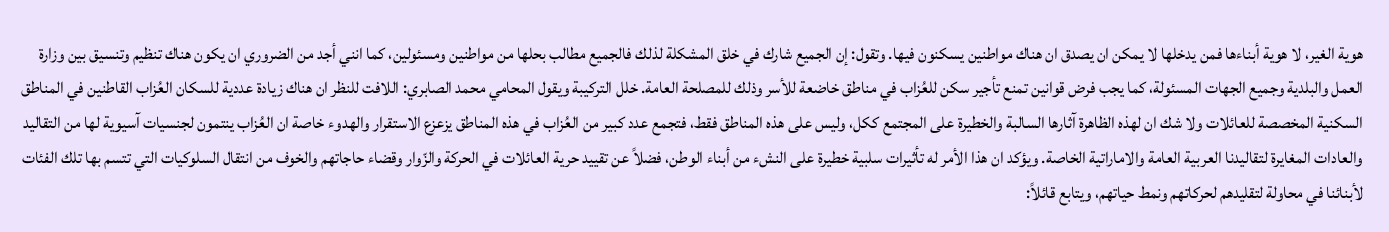هوية الغير، لا هوية أبناءها فمن يدخلها لا يمكن ان يصدق ان هناك مواطنين يسكنون فيها. وتقول: إن الجميع شارك في خلق المشكلة لذلك فالجميع مطالب بحلها من مواطنين ومسئولين، كما انني أجد من الضروري ان يكون هناك تنظيم وتنسيق بين وزارة العمل والبلدية وجميع الجهات المسئولة، كما يجب فرض قوانين تمنع تأجير سكن للعُزاب في مناطق خاضعة للأسر وذلك للمصلحة العامة. خلل التركيبة ويقول المحامي محمد الصابري: اللافت للنظر ان هناك زيادة عددية للسكان العُزاب القاطنين في المناطق السكنية المخصصة للعائلات ولا شك ان لهذه الظاهرة آثارها السالبة والخطيرة على المجتمع ككل، وليس على هذه المناطق فقط، فتجمع عدد كبير من العُزاب في هذه المناطق يزعزع الاستقرار والهدوء خاصة ان العُزاب ينتمون لجنسيات آسيوية لها من التقاليد والعادات المغايرة لتقاليدنا العربية العامة والاماراتية الخاصة. ويؤكد ان هذا الأمر له تأثيرات سلبية خطيرة على النشء من أبناء الوطن، فضلاً عن تقييد حرية العائلات في الحركة والزّوار وقضاء حاجاتهم والخوف من انتقال السلوكيات التي تتسم بها تلك الفئات لأبنائنا في محاولة لتقليدهم لحركاتهم ونمط حياتهم، ويتابع قائلاً: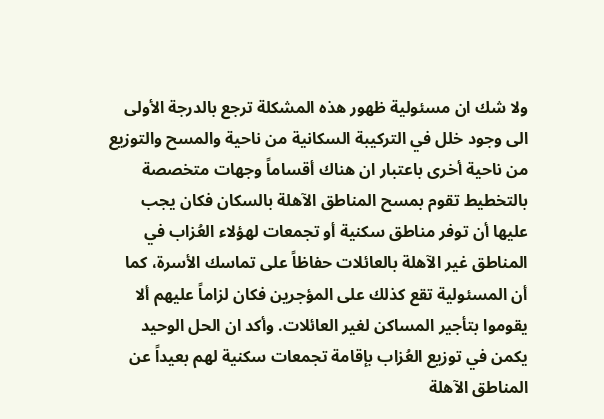ولا شك ان مسئولية ظهور هذه المشكلة ترجع بالدرجة الأولى الى وجود خلل في التركيبة السكانية من ناحية والمسح والتوزيع من ناحية أخرى باعتبار ان هناك أقساماً وجهات متخصصة بالتخطيط تقوم بمسح المناطق الآهلة بالسكان فكان يجب عليها أن توفر مناطق سكنية أو تجمعات لهؤلاء العُزاب في المناطق غير الآهلة بالعائلات حفاظاً على تماسك الأسرة، كما أن المسئولية تقع كذلك على المؤجرين فكان لزاماً عليهم ألا يقوموا بتأجير المساكن لغير العائلات. وأكد ان الحل الوحيد يكمن في توزيع العُزاب بإقامة تجمعات سكنية لهم بعيداً عن المناطق الآهلة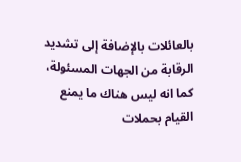بالعائلات بالإضافة إلى تشديد الرقابة من الجهات المسئولة، كما انه ليس هناك ما يمنع القيام بحملات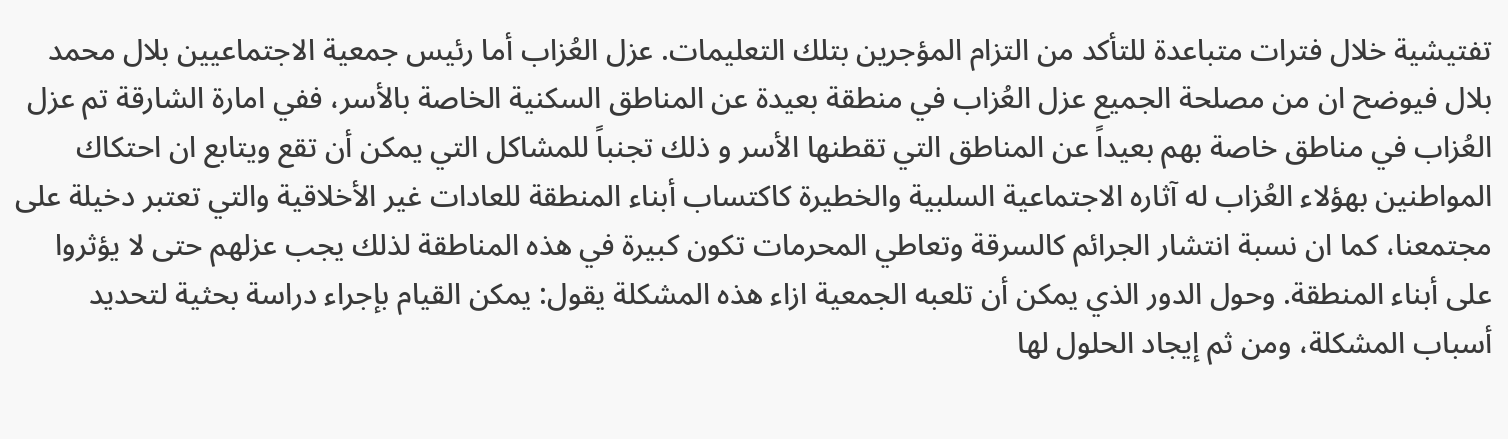تفتيشية خلال فترات متباعدة للتأكد من التزام المؤجرين بتلك التعليمات. عزل العُزاب أما رئيس جمعية الاجتماعيين بلال محمد بلال فيوضح ان من مصلحة الجميع عزل العُزاب في منطقة بعيدة عن المناطق السكنية الخاصة بالأسر، ففي امارة الشارقة تم عزل العُزاب في مناطق خاصة بهم بعيداً عن المناطق التي تقطنها الأسر و ذلك تجنباً للمشاكل التي يمكن أن تقع ويتابع ان احتكاك المواطنين بهؤلاء العُزاب له آثاره الاجتماعية السلبية والخطيرة كاكتساب أبناء المنطقة للعادات غير الأخلاقية والتي تعتبر دخيلة على مجتمعنا، كما ان نسبة انتشار الجرائم كالسرقة وتعاطي المحرمات تكون كبيرة في هذه المناطقة لذلك يجب عزلهم حتى لا يؤثروا على أبناء المنطقة. وحول الدور الذي يمكن أن تلعبه الجمعية ازاء هذه المشكلة يقول: يمكن القيام بإجراء دراسة بحثية لتحديد أسباب المشكلة، ومن ثم إيجاد الحلول لها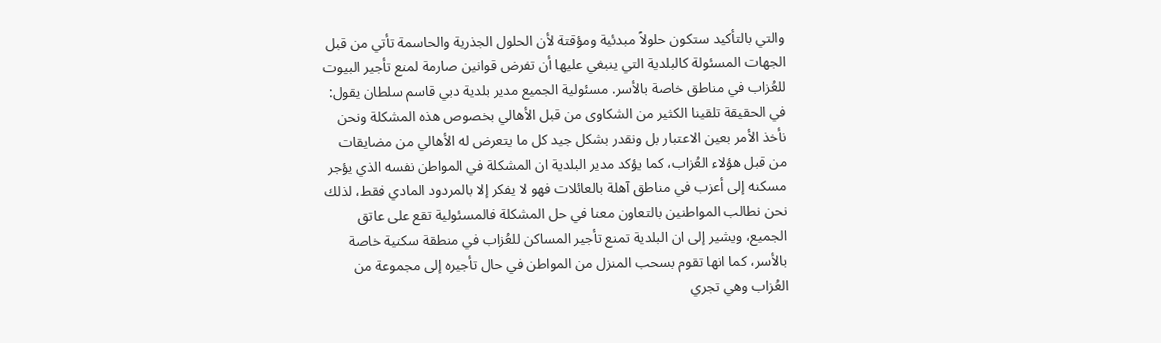والتي بالتأكيد ستكون حلولاً مبدئية ومؤقتة لأن الحلول الجذرية والحاسمة تأتي من قبل الجهات المسئولة كالبلدية التي ينبغي عليها أن تفرض قوانين صارمة لمنع تأجير البيوت للعُزاب في مناطق خاصة بالأسر. مسئولية الجميع مدير بلدية دبي قاسم سلطان يقول: في الحقيقة تلقينا الكثير من الشكاوى من قبل الأهالي بخصوص هذه المشكلة ونحن نأخذ الأمر بعين الاعتبار بل ونقدر بشكل جيد كل ما يتعرض له الأهالي من مضايقات من قبل هؤلاء العُزاب، كما يؤكد مدير البلدية ان المشكلة في المواطن نفسه الذي يؤجر مسكنه إلى أعزب في مناطق آهلة بالعائلات فهو لا يفكر إلا بالمردود المادي فقط، لذلك نحن نطالب المواطنين بالتعاون معنا في حل المشكلة فالمسئولية تقع على عاتق الجميع، ويشير إلى ان البلدية تمنع تأجير المساكن للعُزاب في منطقة سكنية خاصة بالأسر، كما انها تقوم بسحب المنزل من المواطن في حال تأجيره إلى مجموعة من العُزاب وهي تجري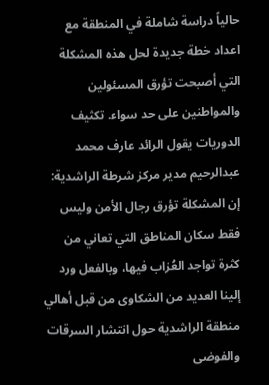حالياً دراسة شاملة في المنطقة مع اعداد خطة جديدة لحل هذه المشكلة التي أصبحت تؤرق المسئولين والمواطنين على حد سواء. تكثيف الدوريات يقول الرائد عارف محمد عبدالرحيم مدير مركز شرطة الراشدية: إن المشكلة تؤرق رجال الأمن وليس فقط سكان المناطق التي تعاني من كثرة تواجد العُزاب فيها، وبالفعل ورد إلينا العديد من الشكاوى من قبل أهالي منطقة الراشدية حول انتشار السرقات والفوضى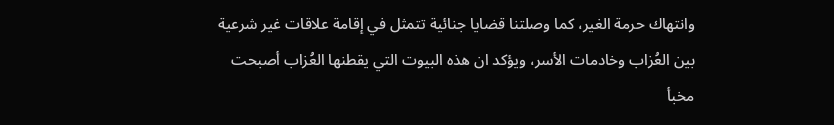وانتهاك حرمة الغير، كما وصلتنا قضايا جنائية تتمثل في إقامة علاقات غير شرعية بين العُزاب وخادمات الأسر، ويؤكد ان هذه البيوت التي يقطنها العُزاب أصبحت مخبأ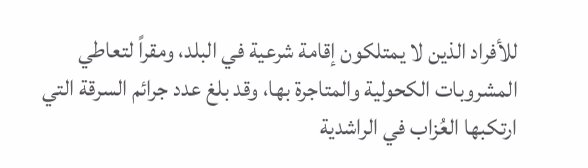للأفراد الذين لا يمتلكون إقامة شرعية في البلد، ومقراً لتعاطي المشروبات الكحولية والمتاجرة بها، وقد بلغ عدد جرائم السرقة التي ارتكبها العُزاب في الراشدية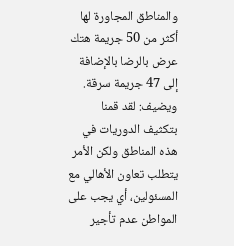والمناطق المجاورة لها أكثر من 50 جريمة هتك عرض بالرضا بالإضافة إلى 47 جريمة سرقة. ويضيف: لقد قمنا بتكثيف الدوريات في هذه المناطق ولكن الأمر يتطلب تعاون الأهالي مع المسئولين، أي يجب على المواطن عدم تأجير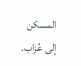المسكن إلى عُزاب.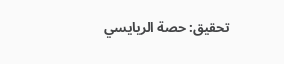تحقيق: حصة الريايسي